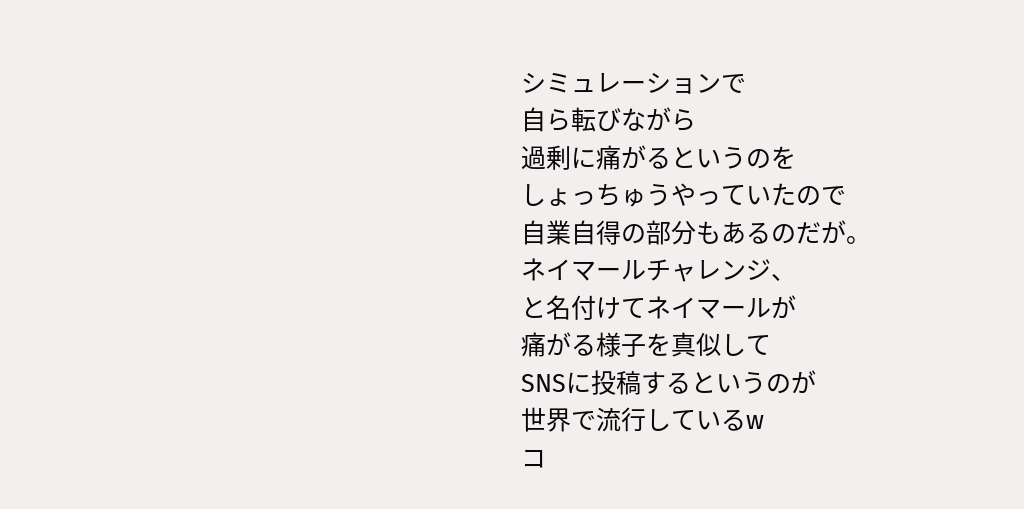シミュレーションで
自ら転びながら
過剰に痛がるというのを
しょっちゅうやっていたので
自業自得の部分もあるのだが。
ネイマールチャレンジ、
と名付けてネイマールが
痛がる様子を真似して
SNSに投稿するというのが
世界で流行しているw
コ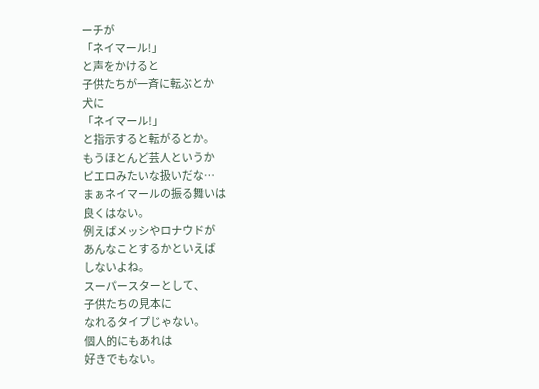ーチが
「ネイマール!」
と声をかけると
子供たちが一斉に転ぶとか
犬に
「ネイマール!」
と指示すると転がるとか。
もうほとんど芸人というか
ピエロみたいな扱いだな…
まぁネイマールの振る舞いは
良くはない。
例えばメッシやロナウドが
あんなことするかといえば
しないよね。
スーパースターとして、
子供たちの見本に
なれるタイプじゃない。
個人的にもあれは
好きでもない。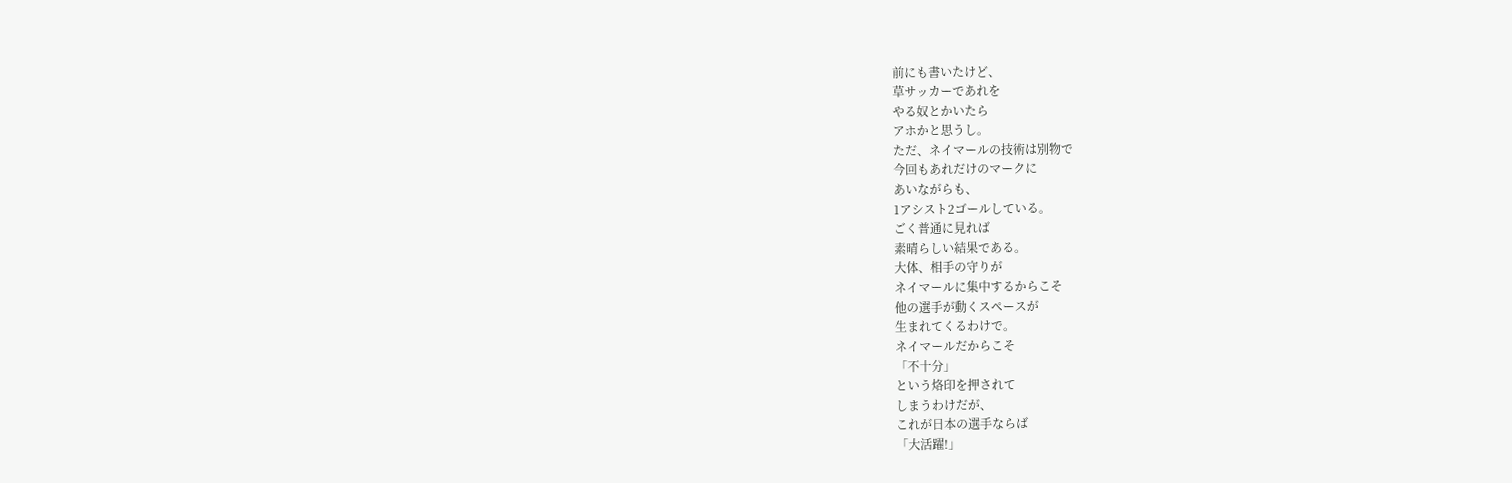前にも書いたけど、
草サッカーであれを
やる奴とかいたら
アホかと思うし。
ただ、ネイマールの技術は別物で
今回もあれだけのマークに
あいながらも、
1アシスト2ゴールしている。
ごく普通に見れば
素晴らしい結果である。
大体、相手の守りが
ネイマールに集中するからこそ
他の選手が動くスペースが
生まれてくるわけで。
ネイマールだからこそ
「不十分」
という烙印を押されて
しまうわけだが、
これが日本の選手ならば
「大活躍!」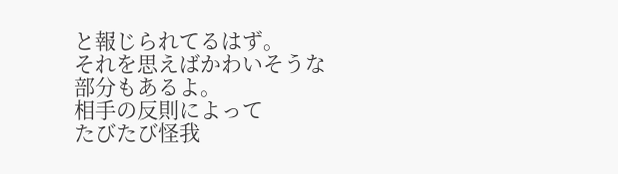と報じられてるはず。
それを思えばかわいそうな
部分もあるよ。
相手の反則によって
たびたび怪我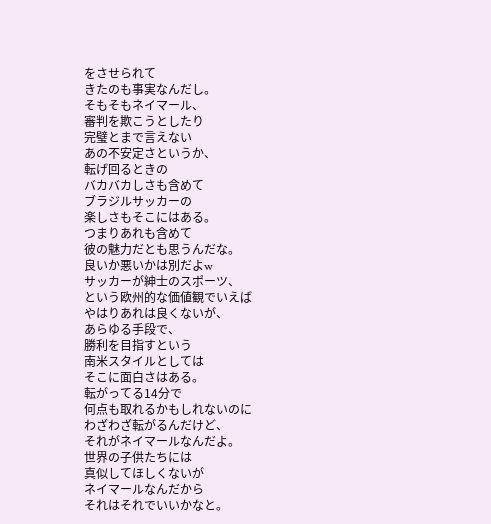をさせられて
きたのも事実なんだし。
そもそもネイマール、
審判を欺こうとしたり
完璧とまで言えない
あの不安定さというか、
転げ回るときの
バカバカしさも含めて
ブラジルサッカーの
楽しさもそこにはある。
つまりあれも含めて
彼の魅力だとも思うんだな。
良いか悪いかは別だよw
サッカーが紳士のスポーツ、
という欧州的な価値観でいえば
やはりあれは良くないが、
あらゆる手段で、
勝利を目指すという
南米スタイルとしては
そこに面白さはある。
転がってる14分で
何点も取れるかもしれないのに
わざわざ転がるんだけど、
それがネイマールなんだよ。
世界の子供たちには
真似してほしくないが
ネイマールなんだから
それはそれでいいかなと。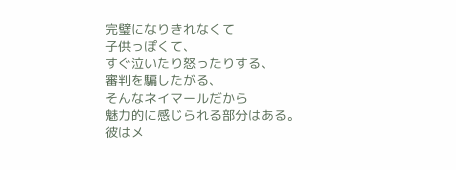完璧になりきれなくて
子供っぽくて、
すぐ泣いたり怒ったりする、
審判を騙したがる、
そんなネイマールだから
魅力的に感じられる部分はある。
彼はメ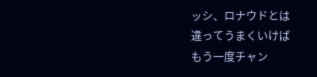ッシ、ロナウドとは
違ってうまくいけば
もう一度チャン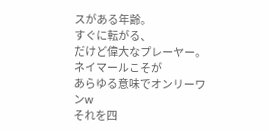スがある年齢。
すぐに転がる、
だけど偉大なプレーヤー。
ネイマールこそが
あらゆる意味でオンリーワンw
それを四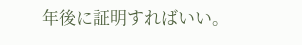年後に証明すればいい。